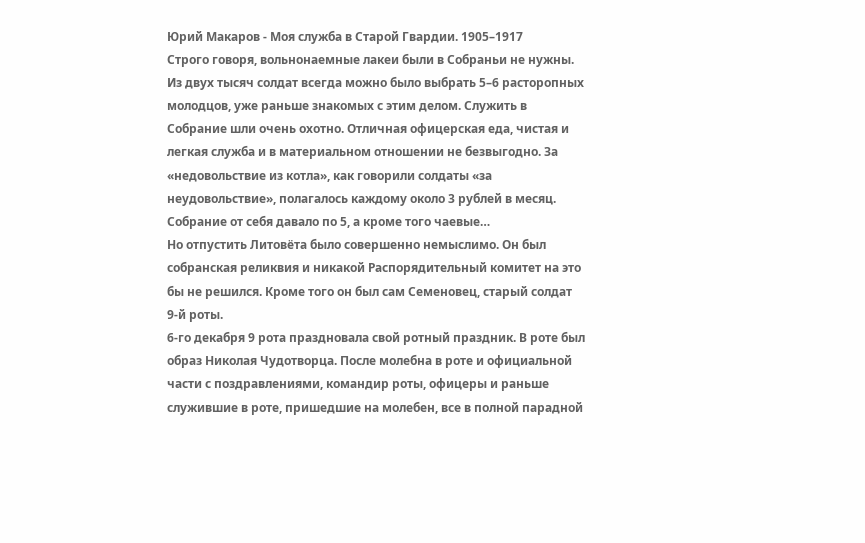Юрий Макаров - Моя служба в Старой Гвардии. 1905–1917
Строго говоря, вольнонаемные лакеи были в Собраньи не нужны. Из двух тысяч солдат всегда можно было выбрать 5–6 расторопных молодцов, уже раньше знакомых с этим делом. Служить в Собрание шли очень охотно. Отличная офицерская еда, чистая и легкая служба и в материальном отношении не безвыгодно. За «недовольствие из котла», как говорили солдаты «за неудовольствие», полагалось каждому около 3 рублей в месяц. Собрание от себя давало по 5, а кроме того чаевые…
Но отпустить Литовёта было совершенно немыслимо. Он был собранская реликвия и никакой Распорядительный комитет на это бы не решился. Кроме того он был сам Семеновец, старый солдат 9-й роты.
6-го декабря 9 рота праздновала свой ротный праздник. В роте был образ Николая Чудотворца. После молебна в роте и официальной части с поздравлениями, командир роты, офицеры и раньше служившие в роте, пришедшие на молебен, все в полной парадной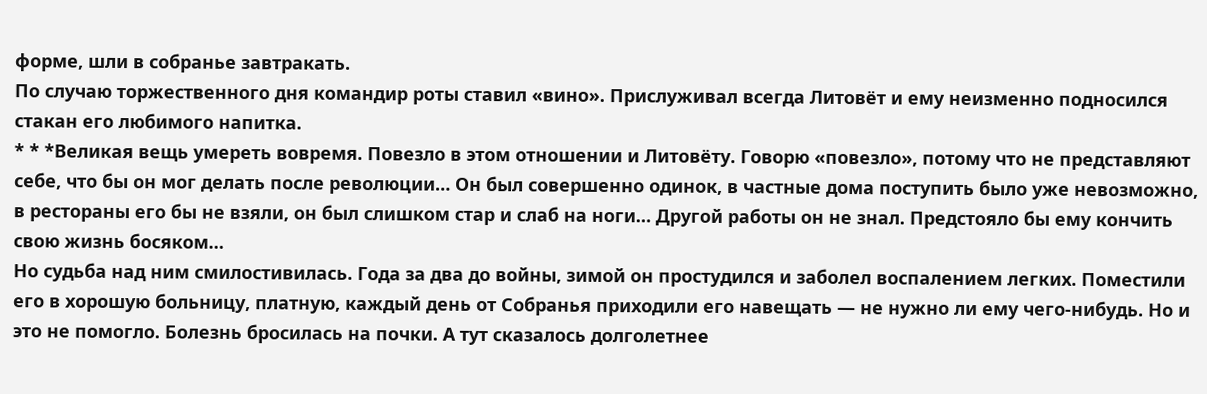форме, шли в собранье завтракать.
По случаю торжественного дня командир роты ставил «вино». Прислуживал всегда Литовёт и ему неизменно подносился стакан его любимого напитка.
* * *Великая вещь умереть вовремя. Повезло в этом отношении и Литовёту. Говорю «повезло», потому что не представляют себе, что бы он мог делать после революции… Он был совершенно одинок, в частные дома поступить было уже невозможно, в рестораны его бы не взяли, он был слишком стар и слаб на ноги… Другой работы он не знал. Предстояло бы ему кончить свою жизнь босяком…
Но судьба над ним смилостивилась. Года за два до войны, зимой он простудился и заболел воспалением легких. Поместили его в хорошую больницу, платную, каждый день от Собранья приходили его навещать — не нужно ли ему чего-нибудь. Но и это не помогло. Болезнь бросилась на почки. А тут сказалось долголетнее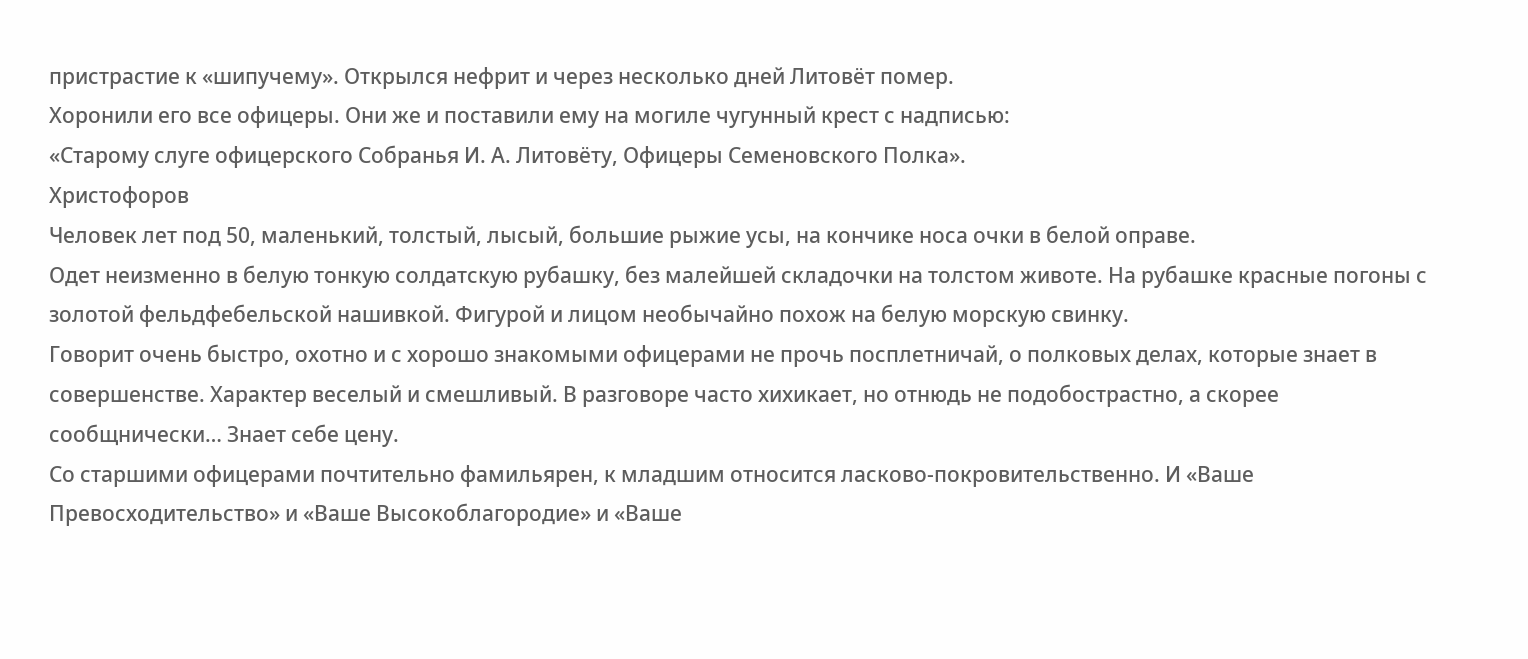пристрастие к «шипучему». Открылся нефрит и через несколько дней Литовёт помер.
Хоронили его все офицеры. Они же и поставили ему на могиле чугунный крест с надписью:
«Старому слуге офицерского Собранья И. А. Литовёту, Офицеры Семеновского Полка».
Христофоров
Человек лет под 50, маленький, толстый, лысый, большие рыжие усы, на кончике носа очки в белой оправе.
Одет неизменно в белую тонкую солдатскую рубашку, без малейшей складочки на толстом животе. На рубашке красные погоны с золотой фельдфебельской нашивкой. Фигурой и лицом необычайно похож на белую морскую свинку.
Говорит очень быстро, охотно и с хорошо знакомыми офицерами не прочь посплетничай, о полковых делах, которые знает в совершенстве. Характер веселый и смешливый. В разговоре часто хихикает, но отнюдь не подобострастно, а скорее сообщнически… Знает себе цену.
Со старшими офицерами почтительно фамильярен, к младшим относится ласково-покровительственно. И «Ваше Превосходительство» и «Ваше Высокоблагородие» и «Ваше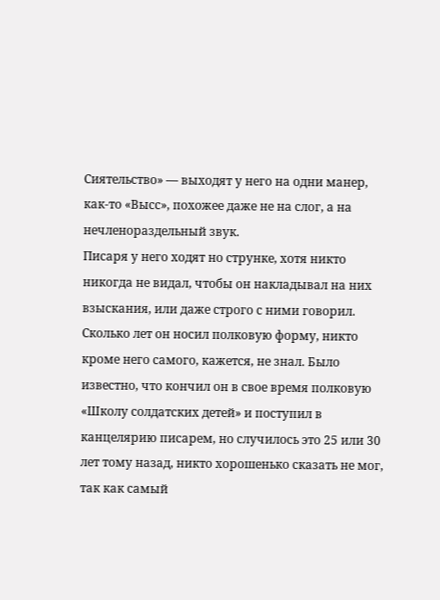Сиятельство» — выходят у него на одни манер, как-то «Высс», похожее даже не на слог, а на нечленораздельный звук.
Писаря у него ходят но струнке, хотя никто никогда не видал, чтобы он накладывал на них взыскания, или даже строго с ними говорил.
Сколько лет он носил полковую форму, никто кроме него самого, кажется, не знал. Было известно, что кончил он в свое время полковую «Школу солдатских детей» и поступил в канцелярию писарем, но случилось это 25 или 30 лет тому назад, никто хорошенько сказать не мог, так как самый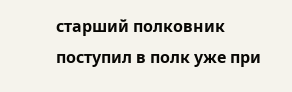старший полковник поступил в полк уже при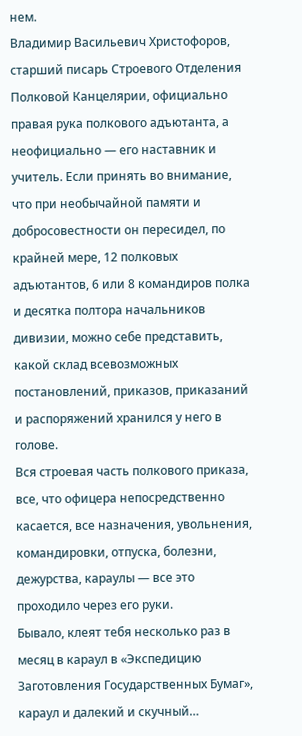нем.
Владимир Васильевич Христофоров, старший писарь Строевого Отделения Полковой Канцелярии, официально правая рука полкового адъютанта, а неофициально — его наставник и учитель. Если принять во внимание, что при необычайной памяти и добросовестности он пересидел, по крайней мере, 12 полковых адъютантов, 6 или 8 командиров полка и десятка полтора начальников дивизии, можно себе представить, какой склад всевозможных постановлений, приказов, приказаний и распоряжений хранился у него в голове.
Вся строевая часть полкового приказа, все, что офицера непосредственно касается, все назначения, увольнения, командировки, отпуска, болезни, дежурства, караулы — все это проходило через его руки.
Бывало, клеят тебя несколько раз в месяц в караул в «Экспедицию Заготовления Государственных Бумаг», караул и далекий и скучный…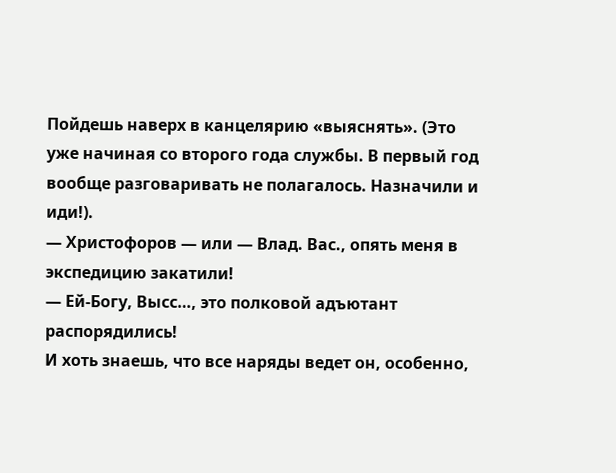Пойдешь наверх в канцелярию «выяснять». (Это уже начиная со второго года службы. В первый год вообще разговаривать не полагалось. Назначили и иди!).
— Христофоров — или — Влад. Вас., опять меня в экспедицию закатили!
— Ей-Богу, Высс…, это полковой адъютант распорядились!
И хоть знаешь, что все наряды ведет он, особенно,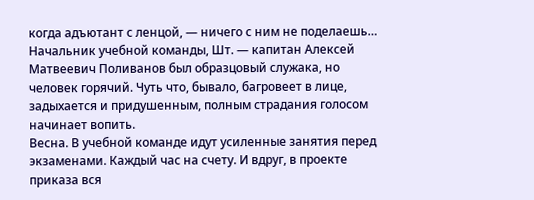когда адъютант с ленцой, — ничего с ним не поделаешь…
Начальник учебной команды, Шт. — капитан Алексей Матвеевич Поливанов был образцовый служака, но человек горячий. Чуть что, бывало, багровеет в лице, задыхается и придушенным, полным страдания голосом начинает вопить.
Весна. В учебной команде идут усиленные занятия перед экзаменами. Каждый час на счету. И вдруг, в проекте приказа вся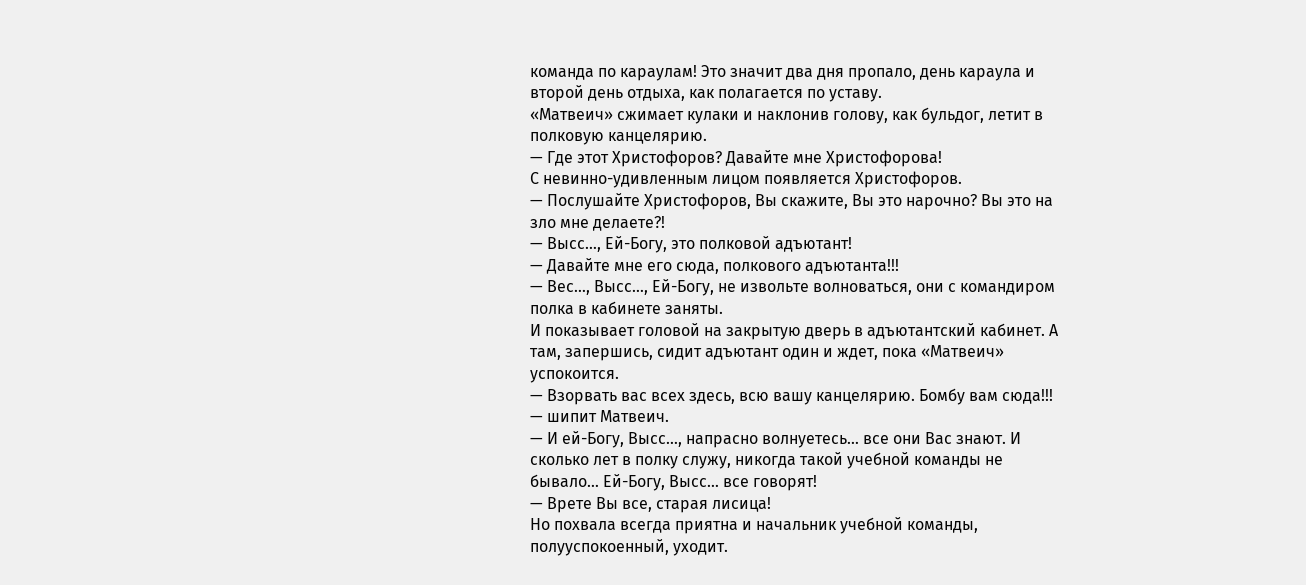команда по караулам! Это значит два дня пропало, день караула и второй день отдыха, как полагается по уставу.
«Матвеич» сжимает кулаки и наклонив голову, как бульдог, летит в полковую канцелярию.
— Где этот Христофоров? Давайте мне Христофорова!
С невинно-удивленным лицом появляется Христофоров.
— Послушайте Христофоров, Вы скажите, Вы это нарочно? Вы это на зло мне делаете?!
— Высс…, Ей-Богу, это полковой адъютант!
— Давайте мне его сюда, полкового адъютанта!!!
— Вес…, Высс…, Ей-Богу, не извольте волноваться, они с командиром полка в кабинете заняты.
И показывает головой на закрытую дверь в адъютантский кабинет. А там, запершись, сидит адъютант один и ждет, пока «Матвеич» успокоится.
— Взорвать вас всех здесь, всю вашу канцелярию. Бомбу вам сюда!!! — шипит Матвеич.
— И ей-Богу, Высс…, напрасно волнуетесь… все они Вас знают. И сколько лет в полку служу, никогда такой учебной команды не бывало… Ей-Богу, Высс… все говорят!
— Врете Вы все, старая лисица!
Но похвала всегда приятна и начальник учебной команды, полууспокоенный, уходит.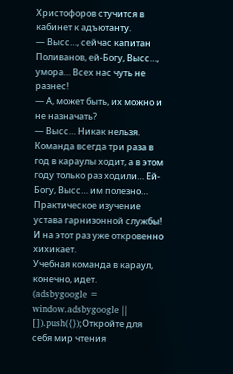Христофоров стучится в кабинет к адъютанту.
— Высс…, сейчас капитан Поливанов, ей-Богу, Высс…, умора… Всех нас чуть не разнес!
— А, может быть, их можно и не назначать?
— Высс… Никак нельзя. Команда всегда три раза в год в караулы ходит, а в этом году только раз ходили… Ей-Богу, Высс… им полезно… Практическое изучение устава гарнизонной службы!
И на этот раз уже откровенно хихикает.
Учебная команда в караул, конечно, идет.
(adsbygoogle = window.adsbygoogle || []).push({});Откройте для себя мир чтения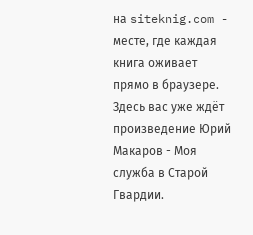на siteknig.com - месте, где каждая книга оживает прямо в браузере. Здесь вас уже ждёт произведение Юрий Макаров - Моя служба в Старой Гвардии.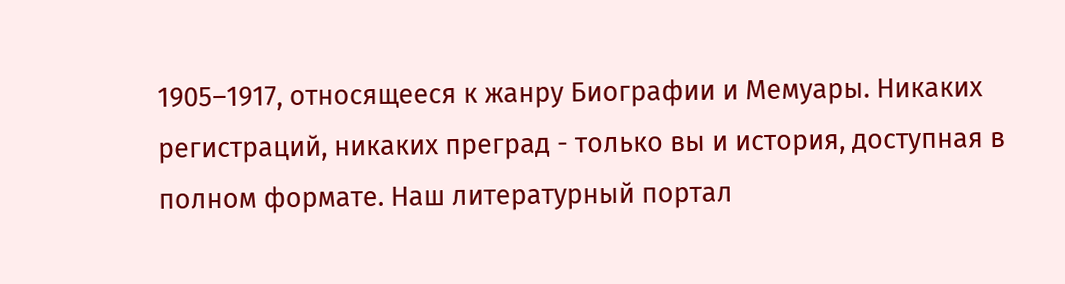1905–1917, относящееся к жанру Биографии и Мемуары. Никаких регистраций, никаких преград - только вы и история, доступная в полном формате. Наш литературный портал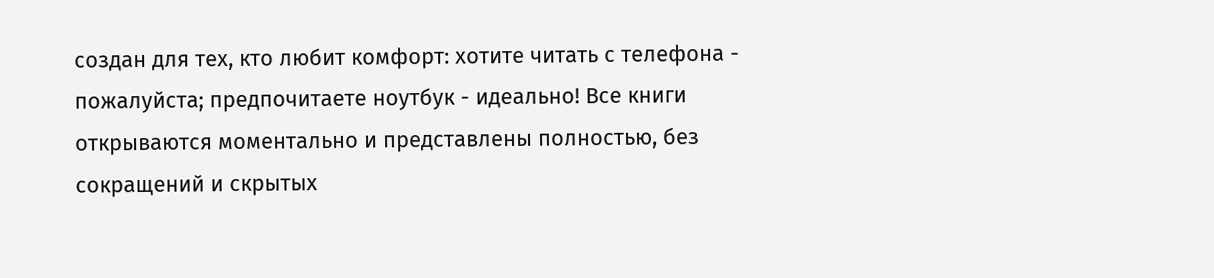создан для тех, кто любит комфорт: хотите читать с телефона - пожалуйста; предпочитаете ноутбук - идеально! Все книги открываются моментально и представлены полностью, без сокращений и скрытых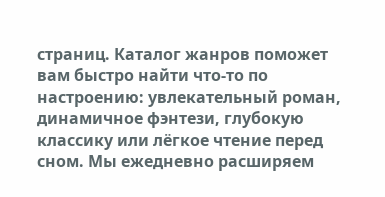страниц. Каталог жанров поможет вам быстро найти что-то по настроению: увлекательный роман, динамичное фэнтези, глубокую классику или лёгкое чтение перед сном. Мы ежедневно расширяем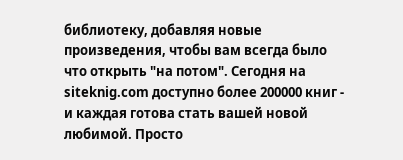библиотеку, добавляя новые произведения, чтобы вам всегда было что открыть "на потом". Сегодня на siteknig.com доступно более 200000 книг - и каждая готова стать вашей новой любимой. Просто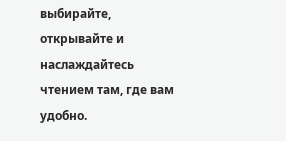выбирайте, открывайте и наслаждайтесь чтением там, где вам удобно.